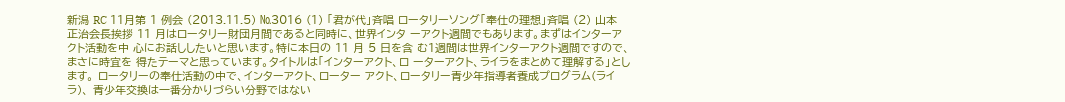新潟 RC 11月第 1 例会 (2013.11.5) №3016 (1) 「君が代」斉唱 ロータリーソング「奉仕の理想」斉唱 (2) 山本 正治会長挨拶 11 月はロータリー財団月間であると同時に、世界インタ ーアクト週間でもあります。まずはインターアクト活動を中 心にお話ししたいと思います。特に本日の 11 月 5 日を含 む1週間は世界インターアクト週間ですので、まさに時宜を 得たテーマと思っています。タイトルは「インターアクト、ロ ーターアクト、ライラをまとめて理解する」とします。 ロータリーの奉仕活動の中で、インターアクト、ローター アクト、ロータリー青少年指導者養成プログラム(ライラ)、 青少年交換は一番分かりづらい分野ではない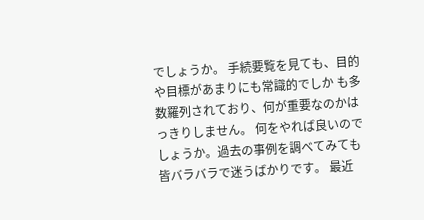でしょうか。 手続要覧を見ても、目的や目標があまりにも常識的でしか も多数羅列されており、何が重要なのかはっきりしません。 何をやれば良いのでしょうか。過去の事例を調べてみても 皆バラバラで迷うばかりです。 最近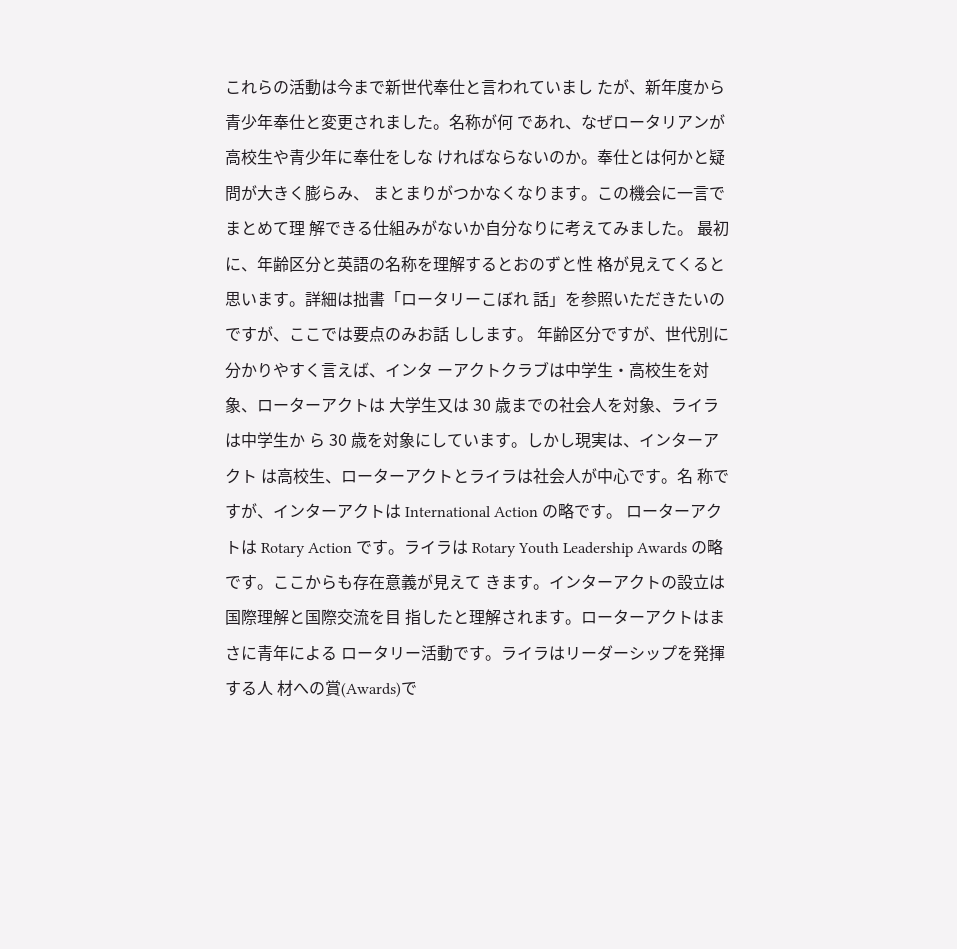これらの活動は今まで新世代奉仕と言われていまし たが、新年度から青少年奉仕と変更されました。名称が何 であれ、なぜロータリアンが高校生や青少年に奉仕をしな ければならないのか。奉仕とは何かと疑問が大きく膨らみ、 まとまりがつかなくなります。この機会に一言でまとめて理 解できる仕組みがないか自分なりに考えてみました。 最初に、年齢区分と英語の名称を理解するとおのずと性 格が見えてくると思います。詳細は拙書「ロータリーこぼれ 話」を参照いただきたいのですが、ここでは要点のみお話 しします。 年齢区分ですが、世代別に分かりやすく言えば、インタ ーアクトクラブは中学生・高校生を対象、ローターアクトは 大学生又は 30 歳までの社会人を対象、ライラは中学生か ら 30 歳を対象にしています。しかし現実は、インターアクト は高校生、ローターアクトとライラは社会人が中心です。名 称ですが、インターアクトは International Action の略です。 ローターアクトは Rotary Action です。ライラは Rotary Youth Leadership Awards の略です。ここからも存在意義が見えて きます。インターアクトの設立は国際理解と国際交流を目 指したと理解されます。ローターアクトはまさに青年による ロータリー活動です。ライラはリーダーシップを発揮する人 材への賞(Awards)で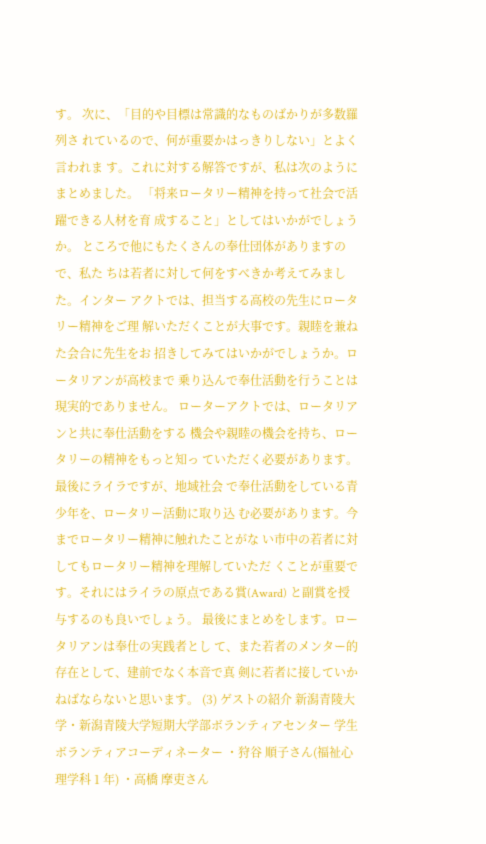す。 次に、「目的や目標は常識的なものばかりが多数羅列さ れているので、何が重要かはっきりしない」とよく言われま す。これに対する解答ですが、私は次のようにまとめました。 「将来ロータリー精神を持って社会で活躍できる人材を育 成すること」としてはいかがでしょうか。 ところで他にもたくさんの奉仕団体がありますので、私た ちは若者に対して何をすべきか考えてみました。インター アクトでは、担当する高校の先生にロータリー精神をご理 解いただくことが大事です。親睦を兼ねた会合に先生をお 招きしてみてはいかがでしょうか。ロータリアンが高校まで 乗り込んで奉仕活動を行うことは現実的でありません。 ローターアクトでは、ロータリアンと共に奉仕活動をする 機会や親睦の機会を持ち、ロータリーの精神をもっと知っ ていただく必要があります。最後にライラですが、地域社会 で奉仕活動をしている青少年を、ロータリー活動に取り込 む必要があります。今までロータリー精神に触れたことがな い市中の若者に対してもロータリー精神を理解していただ くことが重要です。それにはライラの原点である賞(Award) と副賞を授与するのも良いでしょう。 最後にまとめをします。ロータリアンは奉仕の実践者とし て、また若者のメンター的存在として、建前でなく本音で真 剣に若者に接していかねばならないと思います。 (3) ゲストの紹介 新潟青陵大学・新潟青陵大学短期大学部ボランティアセンター 学生ボランティアコーディネーター ・狩谷 順子さん(福祉心理学科 1 年) ・高橋 摩吏さん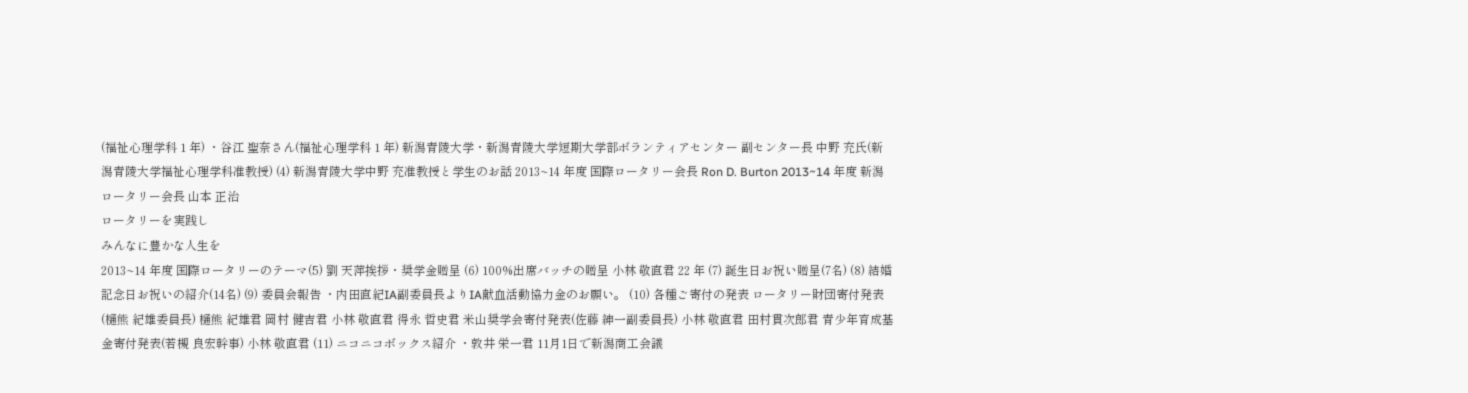(福祉心理学科 1 年) ・谷江 聖奈さん(福祉心理学科 1 年) 新潟青陵大学・新潟青陵大学短期大学部ボランティアセンター 副センター長 中野 充氏(新潟青陵大学福祉心理学科准教授) (4) 新潟青陵大学中野 充准教授と学生のお話 2013~14 年度 国際ロータリー会長 Ron D. Burton 2013~14 年度 新潟ロータリー会長 山本 正治
ロータリーを実践し
みんなに豊かな人生を
2013~14 年度 国際ロータリーのテーマ(5) 劉 天萍挨拶・奨学金贈呈 (6) 100%出席バッチの贈呈 小林 敬直君 22 年 (7) 誕生日お祝い贈呈(7名) (8) 結婚記念日お祝いの紹介(14名) (9) 委員会報告 ・内田直紀IA副委員長よりIA献血活動協力金のお願い。 (10) 各種ご寄付の発表 ロータリー財団寄付発表(樋熊 紀雄委員長) 樋熊 紀雄君 岡村 健吉君 小林 敬直君 得永 哲史君 米山奨学会寄付発表(佐藤 紳一副委員長) 小林 敬直君 田村貫次郎君 青少年育成基金寄付発表(若槻 良宏幹事) 小林 敬直君 (11) ニコニコボックス紹介 ・敦井 栄一君 11月1日で新潟商工会議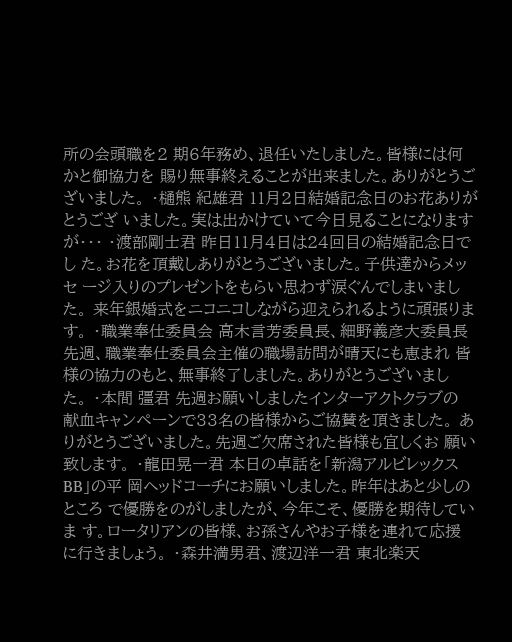所の会頭職を2 期6年務め、退任いたしました。皆様には何かと御協力を 賜り無事終えることが出来ました。ありがとうございました。 ・樋熊 紀雄君 11月2日結婚記念日のお花ありがとうござ いました。実は出かけていて今日見ることになりますが・・・ ・渡部剛士君 昨日11月4日は24回目の結婚記念日でし た。お花を頂戴しありがとうございました。子供達からメッセ ージ入りのプレゼントをもらい思わず涙ぐんでしまいました。 来年銀婚式をニコニコしながら迎えられるように頑張りま す。 ・職業奉仕委員会 高木言芳委員長、細野義彦大委員長 先週、職業奉仕委員会主催の職場訪問が晴天にも恵まれ 皆様の協力のもと、無事終了しました。ありがとうございまし た。 ・本間 彊君 先週お願いしましたインターアクトクラブの 献血キャンペーンで33名の皆様からご協賛を頂きました。 ありがとうございました。先週ご欠席された皆様も宜しくお 願い致します。 ・龍田晃一君 本日の卓話を「新潟アルビレックスBB」の平 岡ヘッドコーチにお願いしました。昨年はあと少しのところ で優勝をのがしましたが、今年こそ、優勝を期待していま す。ロータリアンの皆様、お孫さんやお子様を連れて応援 に行きましょう。 ・森井満男君、渡辺洋一君 東北楽天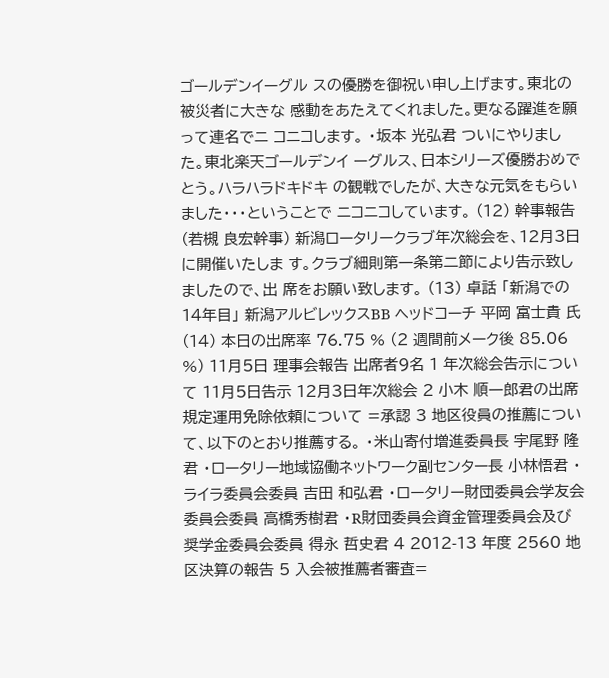ゴールデンイーグル スの優勝を御祝い申し上げます。東北の被災者に大きな 感動をあたえてくれました。更なる躍進を願って連名でニ コニコします。 ・坂本 光弘君 ついにやりました。東北楽天ゴールデンイ ーグルス、日本シリーズ優勝おめでとう。ハラハラドキドキ の観戦でしたが、大きな元気をもらいました・・・ということで ニコニコしています。 (12) 幹事報告(若槻 良宏幹事) 新潟ロータリークラブ年次総会を、12月3日に開催いたしま す。クラブ細則第一条第二節により告示致しましたので、出 席をお願い致します。 (13) 卓話 「新潟での14年目」 新潟アルビレックスBB ヘッドコーチ 平岡 富士貴 氏 (14) 本日の出席率 76.75 % (2 週間前メーク後 85.06 %) 11月5日 理事会報告 出席者9名 1 年次総会告示について 11月5日告示 12月3日年次総会 2 小木 順一郎君の出席規定運用免除依頼について =承認 3 地区役員の推薦について、以下のとおり推薦する。 ・米山寄付増進委員長 宇尾野 隆君 ・ロータリー地域協働ネットワーク副センター長 小林悟君 ・ライラ委員会委員 吉田 和弘君 ・ロータリー財団委員会学友会委員会委員 高橋秀樹君 ・R財団委員会資金管理委員会及び奨学金委員会委員 得永 哲史君 4 2012-13 年度 2560 地区決算の報告 5 入会被推薦者審査=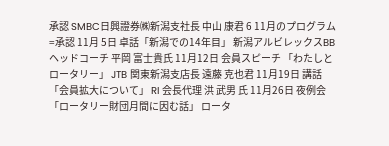承認 SMBC日興證券㈱新潟支社長 中山 康君 6 11月のプログラム=承認 11月 5日 卓話「新潟での14年目」 新潟アルビレックスBBヘッドコーチ 平岡 富士貴氏 11月12日 会員スピーチ 「わたしとロータリー」 JTB 関東新潟支店長 遠藤 克也君 11月19日 講話「会員拡大について」 RI 会長代理 洪 武男 氏 11月26日 夜例会「ロータリー財団月間に因む話」 ロータ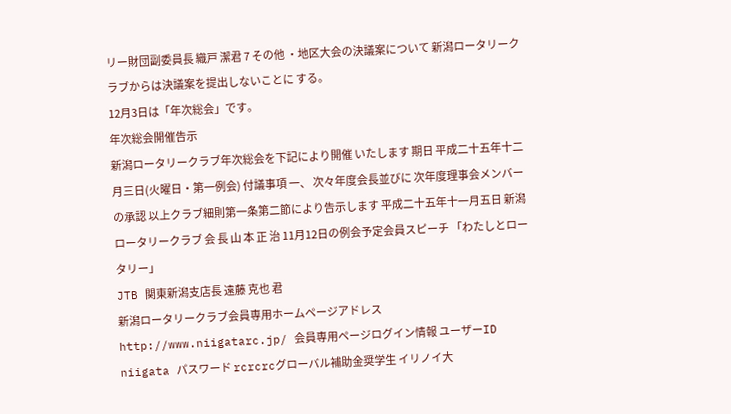リー財団副委員長 織戸 潔君 7 その他 ・地区大会の決議案について 新潟ロータリークラブからは決議案を提出しないことに する。
12月3日は「年次総会」です。
年次総会開催告示
新潟ロータリークラブ年次総会を下記により開催 いたします 期日 平成二十五年十二月三日(火曜日・第一例会) 付議事項 一、 次々年度会長並びに 次年度理事会メンバーの承認 以上クラブ細則第一条第二節により告示します 平成二十五年十一月五日 新潟ロータリークラブ 会 長 山 本 正 治 11月12日の例会予定会員スピーチ 「わたしとロータリー」
JTB 関東新潟支店長 遠藤 克也 君
新潟ロータリークラブ会員専用ホームページアドレス http://www.niigatarc.jp/ 会員専用ページログイン情報 ユーザーID niigata パスワード rcrcrcグローバル補助金奨学生 イリノイ大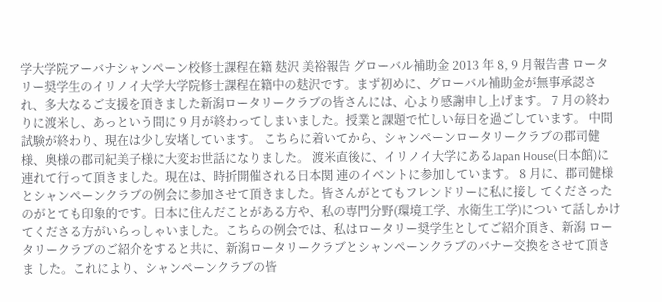学大学院アーバナシャンペーン校修士課程在籍 麸沢 美裕報告 グローバル補助金 2013 年 8, 9 月報告書 ロータリー奨学生のイリノイ大学大学院修士課程在籍中の麸沢です。まず初めに、グローバル補助金が無事承認さ れ、多大なるご支援を頂きました新潟ロータリークラブの皆さんには、心より感謝申し上げます。 7 月の終わりに渡米し、あっという間に 9 月が終わってしまいました。授業と課題で忙しい毎日を過ごしています。 中間試験が終わり、現在は少し安堵しています。 こちらに着いてから、シャンペーンロータリークラブの郡司健様、奥様の郡司紀美子様に大変お世話になりました。 渡米直後に、イリノイ大学にあるJapan House(日本館)に連れて行って頂きました。現在は、時折開催される日本関 連のイベントに参加しています。 8 月に、郡司健様とシャンペーンクラブの例会に参加させて頂きました。皆さんがとてもフレンドリーに私に接し てくださったのがとても印象的です。日本に住んだことがある方や、私の専門分野(環境工学、水衛生工学)につい て話しかけてくださる方がいらっしゃいました。こちらの例会では、私はロータリー奨学生としてご紹介頂き、新潟 ロータリークラブのご紹介をすると共に、新潟ロータリークラブとシャンペーンクラブのバナー交換をさせて頂きま した。これにより、シャンペーンクラブの皆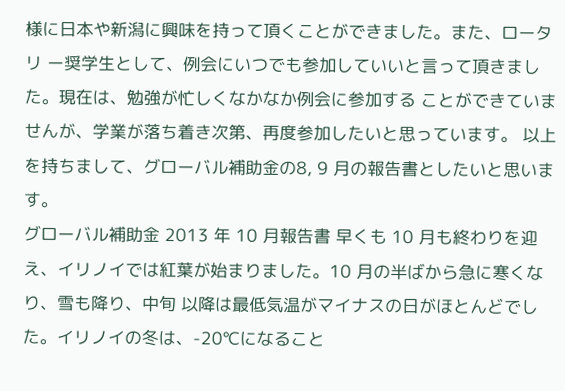様に日本や新潟に興味を持って頂くことができました。また、ロータリ ー奨学生として、例会にいつでも参加していいと言って頂きました。現在は、勉強が忙しくなかなか例会に参加する ことができていませんが、学業が落ち着き次第、再度参加したいと思っています。 以上を持ちまして、グローバル補助金の8, 9 月の報告書としたいと思います。
グローバル補助金 2013 年 10 月報告書 早くも 10 月も終わりを迎え、イリノイでは紅葉が始まりました。10 月の半ばから急に寒くなり、雪も降り、中旬 以降は最低気温がマイナスの日がほとんどでした。イリノイの冬は、-20℃になること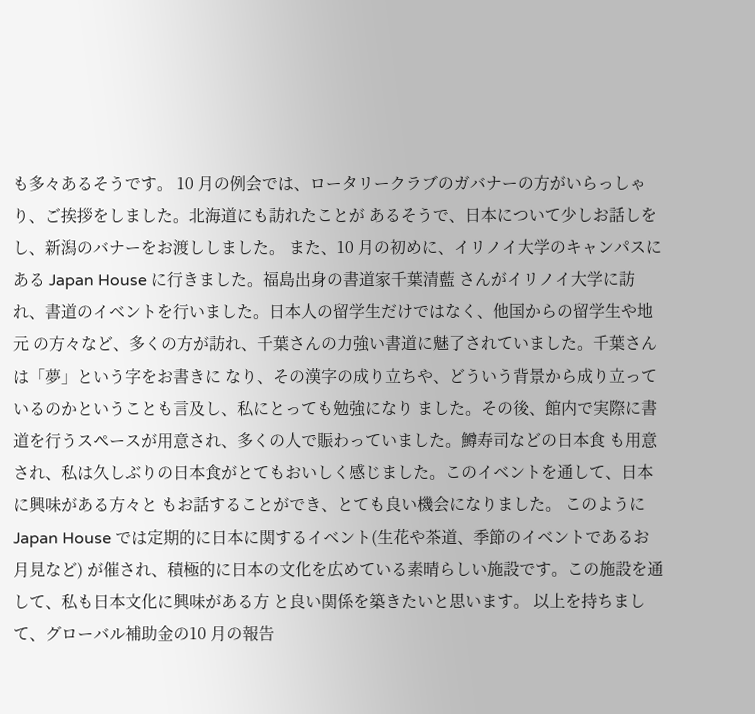も多々あるそうです。 10 月の例会では、ロータリークラブのガバナーの方がいらっしゃり、ご挨拶をしました。北海道にも訪れたことが あるそうで、日本について少しお話しをし、新潟のバナーをお渡ししました。 また、10 月の初めに、イリノイ大学のキャンパスにある Japan House に行きました。福島出身の書道家千葉清藍 さんがイリノイ大学に訪れ、書道のイベントを行いました。日本人の留学生だけではなく、他国からの留学生や地元 の方々など、多くの方が訪れ、千葉さんの力強い書道に魅了されていました。千葉さんは「夢」という字をお書きに なり、その漢字の成り立ちや、どういう背景から成り立っているのかということも言及し、私にとっても勉強になり ました。その後、館内で実際に書道を行うスペースが用意され、多くの人で賑わっていました。鱒寿司などの日本食 も用意され、私は久しぶりの日本食がとてもおいしく感じました。このイベントを通して、日本に興味がある方々と もお話することができ、とても良い機会になりました。 このようにJapan House では定期的に日本に関するイベント(生花や茶道、季節のイベントであるお月見など) が催され、積極的に日本の文化を広めている素晴らしい施設です。この施設を通して、私も日本文化に興味がある方 と良い関係を築きたいと思います。 以上を持ちまして、グローバル補助金の10 月の報告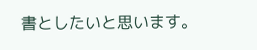書としたいと思います。